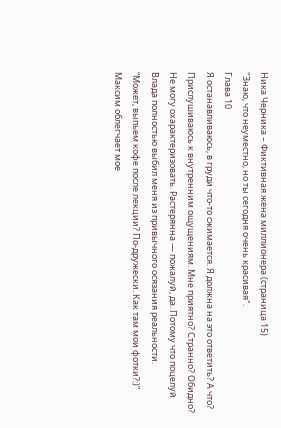Ника Черника – Фиктивная жена миллионера (страница 15)
"Знаю, что неуместно, но ты сегодня очень красивая".
Глава 10
Я останавливаюсь, в груди что-то сжимается. Я должна на это ответить? А что? Прислушиваюсь к внутренним ощущениям. Мне приятно? Странно? Обидно? Не могу охарактеризовать. Растерянна — пожалуй, да. Потому что поцелуй Влада полностью выбил меня из привычного осязания реальности.
“Может, выпьем кофе после лекции? По-дружески. Как там мои фотки?:)”
Максим облегчает мое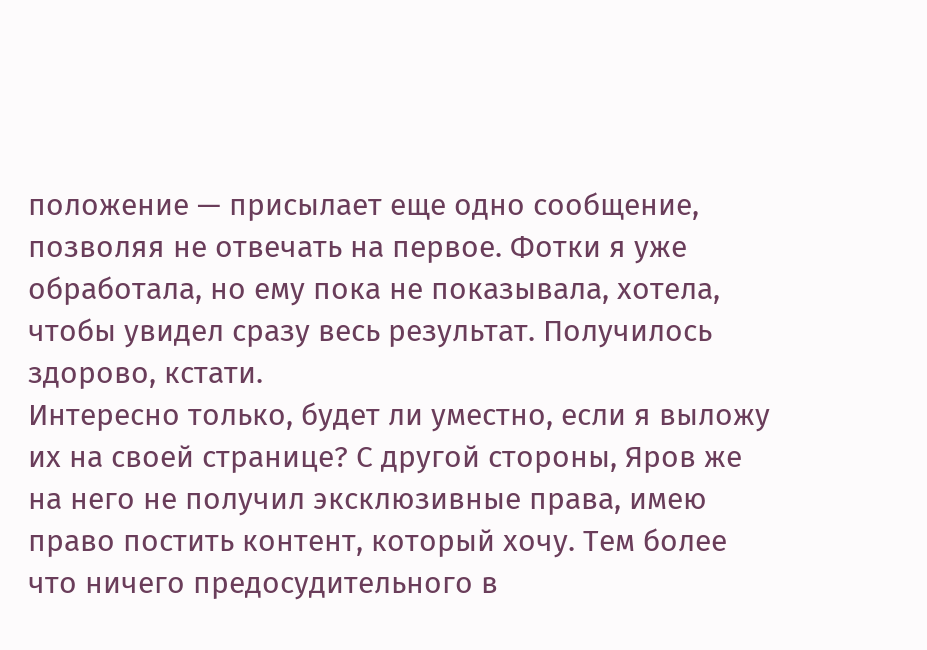положение — присылает еще одно сообщение, позволяя не отвечать на первое. Фотки я уже обработала, но ему пока не показывала, хотела, чтобы увидел сразу весь результат. Получилось здорово, кстати.
Интересно только, будет ли уместно, если я выложу их на своей странице? С другой стороны, Яров же на него не получил эксклюзивные права, имею право постить контент, который хочу. Тем более что ничего предосудительного в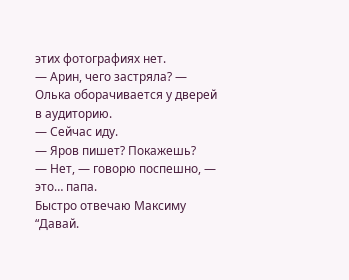этих фотографиях нет.
— Арин, чего застряла? — Олька оборачивается у дверей в аудиторию.
— Сейчас иду.
— Яров пишет? Покажешь?
— Нет, — говорю поспешно, — это… папа.
Быстро отвечаю Максиму “Давай.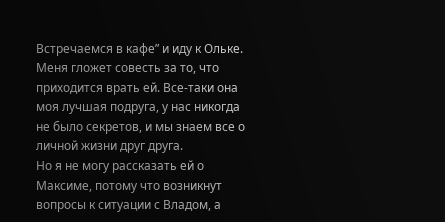Встречаемся в кафе” и иду к Ольке. Меня гложет совесть за то, что приходится врать ей. Все-таки она моя лучшая подруга, у нас никогда не было секретов, и мы знаем все о личной жизни друг друга.
Но я не могу рассказать ей о Максиме, потому что возникнут вопросы к ситуации с Владом, а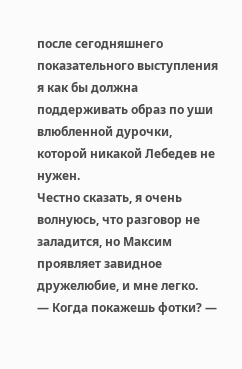после сегодняшнего показательного выступления я как бы должна поддерживать образ по уши влюбленной дурочки, которой никакой Лебедев не нужен.
Честно сказать, я очень волнуюсь, что разговор не заладится, но Максим проявляет завидное дружелюбие, и мне легко.
— Когда покажешь фотки? —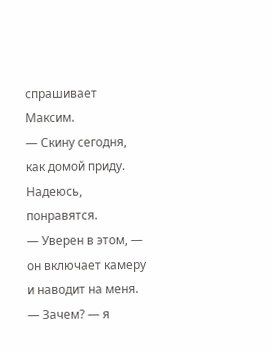спрашивает Максим.
— Скину сегодня, как домой приду. Надеюсь, понравятся.
— Уверен в этом, — он включает камеру и наводит на меня.
— Зачем? — я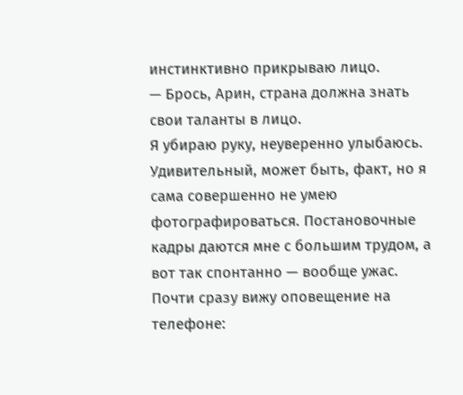инстинктивно прикрываю лицо.
— Брось, Арин, страна должна знать свои таланты в лицо.
Я убираю руку, неуверенно улыбаюсь. Удивительный, может быть, факт, но я сама совершенно не умею фотографироваться. Постановочные кадры даются мне с большим трудом, а вот так спонтанно — вообще ужас.
Почти сразу вижу оповещение на телефоне: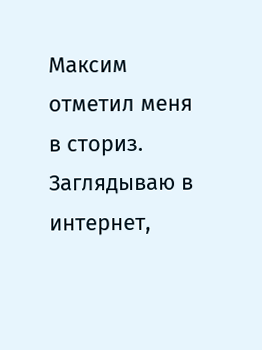Максим отметил меня в сториз. Заглядываю в интернет,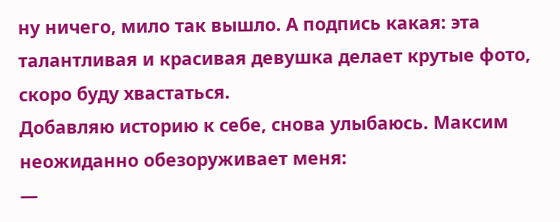ну ничего, мило так вышло. А подпись какая: эта талантливая и красивая девушка делает крутые фото, скоро буду хвастаться.
Добавляю историю к себе, снова улыбаюсь. Максим неожиданно обезоруживает меня:
—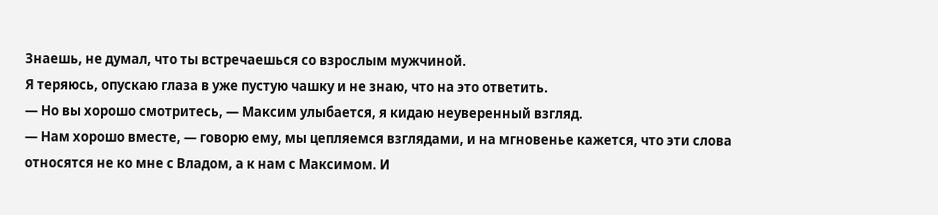Знаешь, не думал, что ты встречаешься со взрослым мужчиной.
Я теряюсь, опускаю глаза в уже пустую чашку и не знаю, что на это ответить.
— Но вы хорошо смотритесь, — Максим улыбается, я кидаю неуверенный взгляд.
— Нам хорошо вместе, — говорю ему, мы цепляемся взглядами, и на мгновенье кажется, что эти слова относятся не ко мне с Владом, а к нам с Максимом. И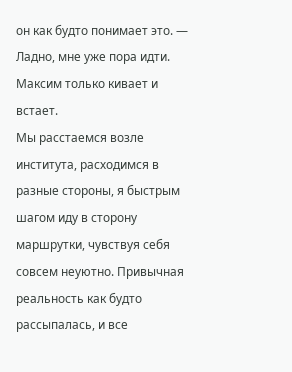он как будто понимает это. — Ладно, мне уже пора идти.
Максим только кивает и встает.
Мы расстаемся возле института, расходимся в разные стороны, я быстрым шагом иду в сторону маршрутки, чувствуя себя совсем неуютно. Привычная реальность как будто рассыпалась, и все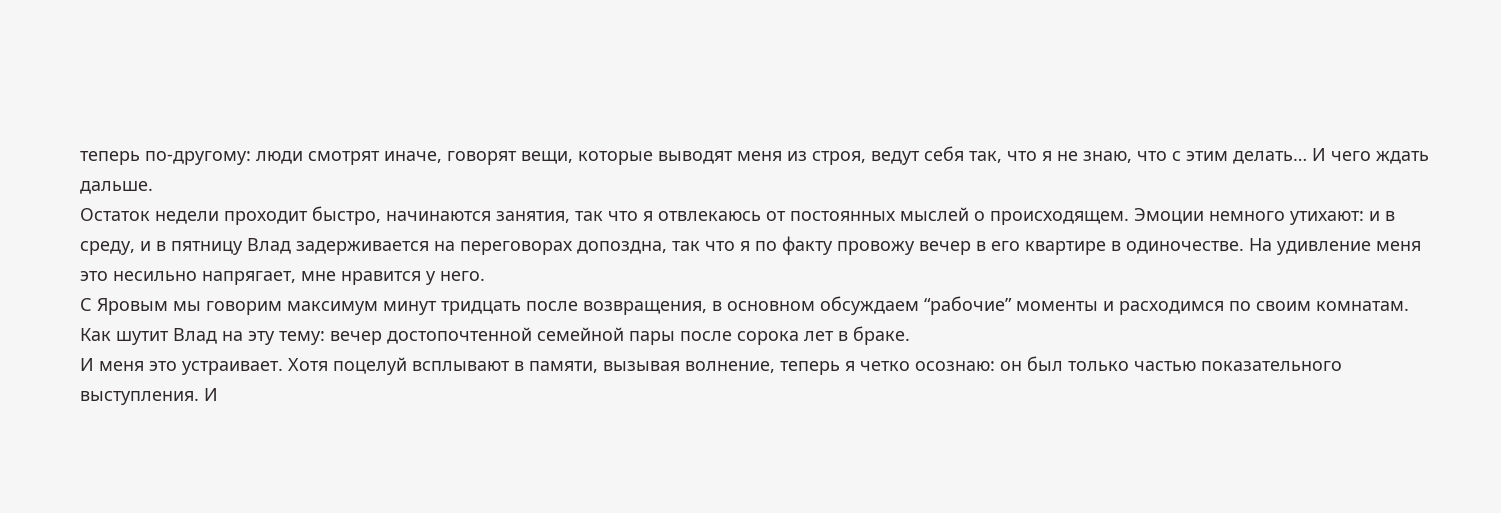теперь по-другому: люди смотрят иначе, говорят вещи, которые выводят меня из строя, ведут себя так, что я не знаю, что с этим делать… И чего ждать дальше.
Остаток недели проходит быстро, начинаются занятия, так что я отвлекаюсь от постоянных мыслей о происходящем. Эмоции немного утихают: и в среду, и в пятницу Влад задерживается на переговорах допоздна, так что я по факту провожу вечер в его квартире в одиночестве. На удивление меня это несильно напрягает, мне нравится у него.
С Яровым мы говорим максимум минут тридцать после возвращения, в основном обсуждаем “рабочие” моменты и расходимся по своим комнатам. Как шутит Влад на эту тему: вечер достопочтенной семейной пары после сорока лет в браке.
И меня это устраивает. Хотя поцелуй всплывают в памяти, вызывая волнение, теперь я четко осознаю: он был только частью показательного выступления. И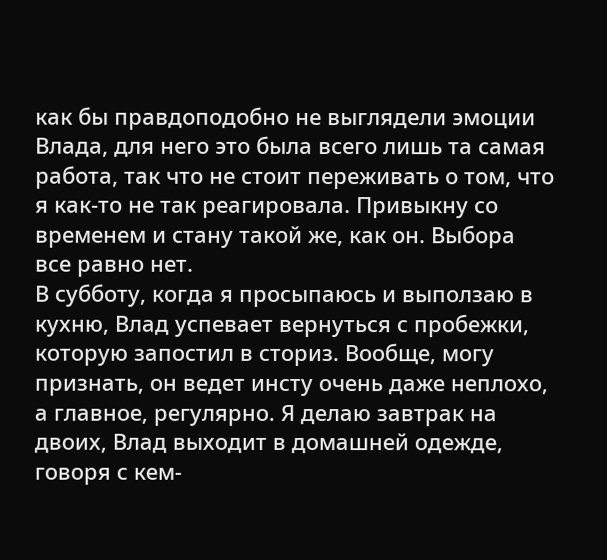как бы правдоподобно не выглядели эмоции Влада, для него это была всего лишь та самая работа, так что не стоит переживать о том, что я как-то не так реагировала. Привыкну со временем и стану такой же, как он. Выбора все равно нет.
В субботу, когда я просыпаюсь и выползаю в кухню, Влад успевает вернуться с пробежки, которую запостил в сториз. Вообще, могу признать, он ведет инсту очень даже неплохо, а главное, регулярно. Я делаю завтрак на двоих, Влад выходит в домашней одежде, говоря с кем-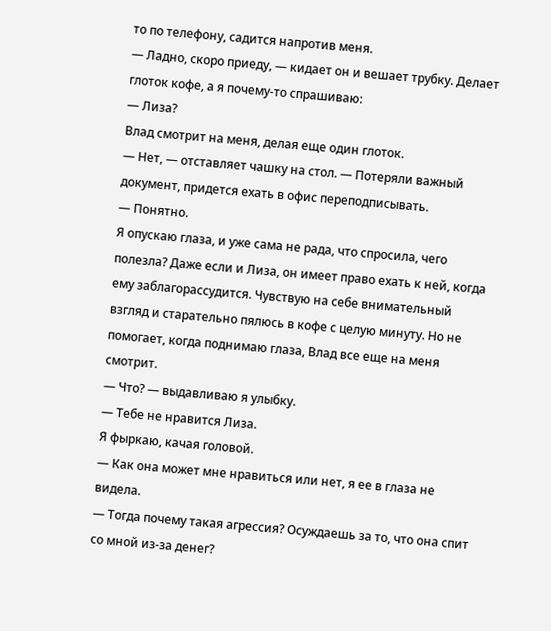то по телефону, садится напротив меня.
— Ладно, скоро приеду, — кидает он и вешает трубку. Делает глоток кофе, а я почему-то спрашиваю:
— Лиза?
Влад смотрит на меня, делая еще один глоток.
— Нет, — отставляет чашку на стол. — Потеряли важный документ, придется ехать в офис переподписывать.
— Понятно.
Я опускаю глаза, и уже сама не рада, что спросила, чего полезла? Даже если и Лиза, он имеет право ехать к ней, когда ему заблагорассудится. Чувствую на себе внимательный взгляд и старательно пялюсь в кофе с целую минуту. Но не помогает, когда поднимаю глаза, Влад все еще на меня смотрит.
— Что? — выдавливаю я улыбку.
— Тебе не нравится Лиза.
Я фыркаю, качая головой.
— Как она может мне нравиться или нет, я ее в глаза не видела.
— Тогда почему такая агрессия? Осуждаешь за то, что она спит со мной из-за денег?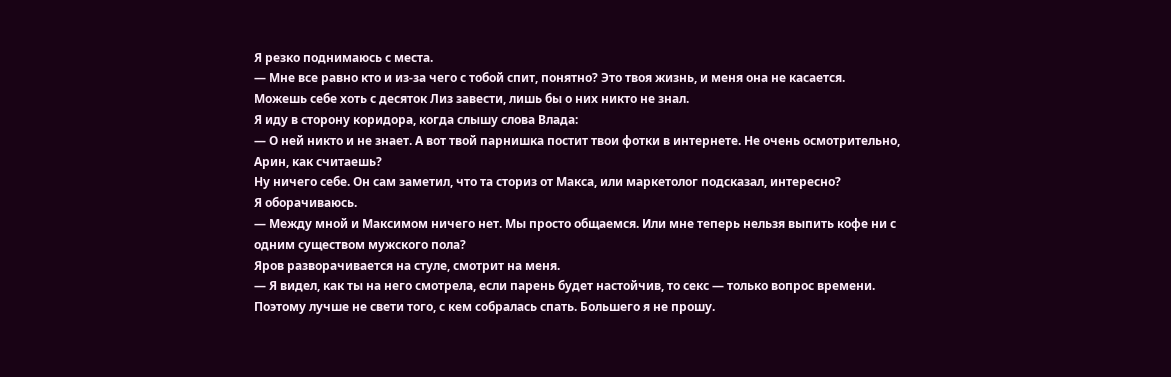Я резко поднимаюсь с места.
— Мне все равно кто и из-за чего с тобой спит, понятно? Это твоя жизнь, и меня она не касается. Можешь себе хоть с десяток Лиз завести, лишь бы о них никто не знал.
Я иду в сторону коридора, когда слышу слова Влада:
— О ней никто и не знает. А вот твой парнишка постит твои фотки в интернете. Не очень осмотрительно, Арин, как считаешь?
Ну ничего себе. Он сам заметил, что та сториз от Макса, или маркетолог подсказал, интересно?
Я оборачиваюсь.
— Между мной и Максимом ничего нет. Мы просто общаемся. Или мне теперь нельзя выпить кофе ни с одним существом мужского пола?
Яров разворачивается на стуле, смотрит на меня.
— Я видел, как ты на него смотрела, если парень будет настойчив, то секс — только вопрос времени. Поэтому лучше не свети того, с кем собралась спать. Большего я не прошу.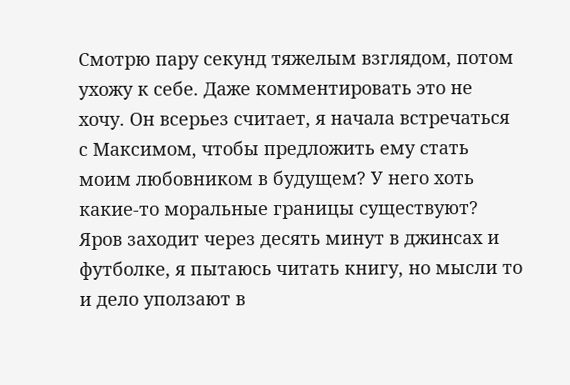Смотрю пару секунд тяжелым взглядом, потом ухожу к себе. Даже комментировать это не хочу. Он всерьез считает, я начала встречаться с Максимом, чтобы предложить ему стать моим любовником в будущем? У него хоть какие-то моральные границы существуют?
Яров заходит через десять минут в джинсах и футболке, я пытаюсь читать книгу, но мысли то и дело уползают в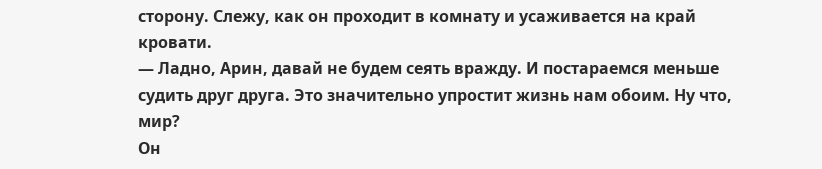сторону. Слежу, как он проходит в комнату и усаживается на край кровати.
— Ладно, Арин, давай не будем сеять вражду. И постараемся меньше судить друг друга. Это значительно упростит жизнь нам обоим. Ну что, мир?
Он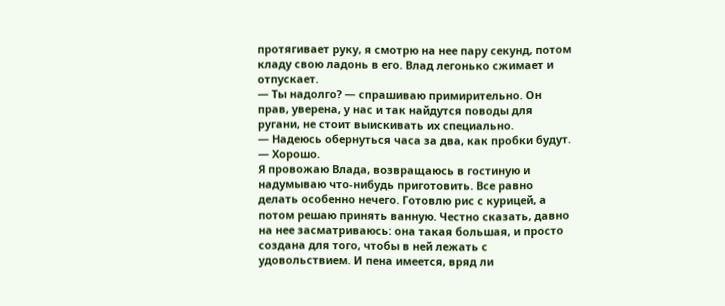протягивает руку, я смотрю на нее пару секунд, потом кладу свою ладонь в его. Влад легонько сжимает и отпускает.
— Ты надолго? — спрашиваю примирительно. Он прав, уверена, у нас и так найдутся поводы для ругани, не стоит выискивать их специально.
— Надеюсь обернуться часа за два, как пробки будут.
— Хорошо.
Я провожаю Влада, возвращаюсь в гостиную и надумываю что-нибудь приготовить. Все равно делать особенно нечего. Готовлю рис с курицей, а потом решаю принять ванную. Честно сказать, давно на нее засматриваюсь: она такая большая, и просто создана для того, чтобы в ней лежать с удовольствием. И пена имеется, вряд ли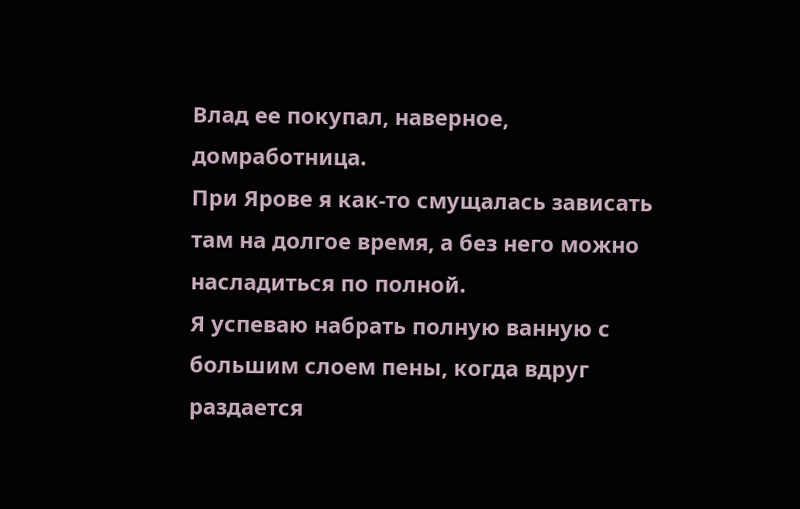Влад ее покупал, наверное, домработница.
При Ярове я как-то смущалась зависать там на долгое время, а без него можно насладиться по полной.
Я успеваю набрать полную ванную с большим слоем пены, когда вдруг раздается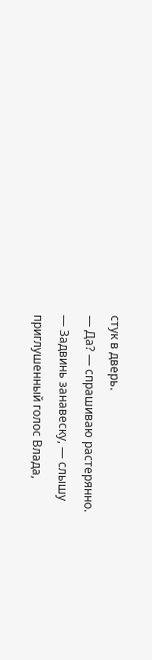стук в дверь.
— Да? — спрашиваю растерянно.
— Задвинь занавеску, — слышу приглушенный голос Влада,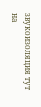звукоизоляция тут на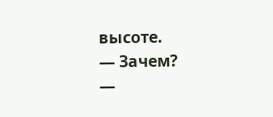высоте.
— Зачем?
—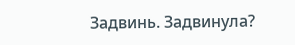Задвинь. Задвинула?